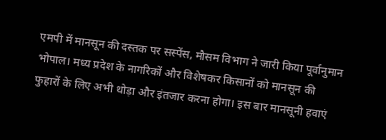एमपी में मानसून की दस्तक पर सस्पेंस, मौसम विभाग ने जारी किया पूर्वानुमान
भोपाल। मध्य प्रदेश के नागरिकों और विशेषकर किसानों को मानसून की फुहारों के लिए अभी थोड़ा और इंतजार करना होगा। इस बार मानसूनी हवाएं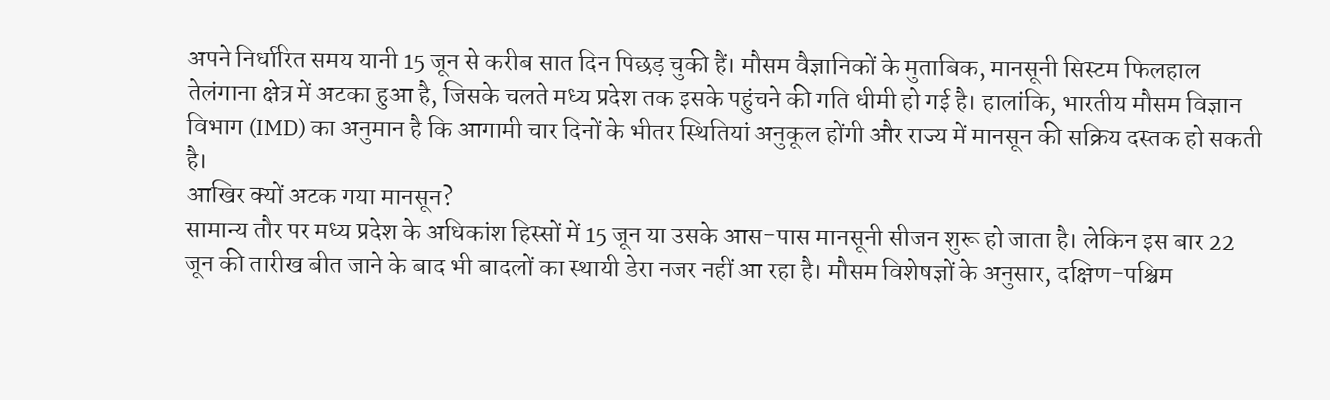अपने निर्धारित समय यानी 15 जून से करीब सात दिन पिछड़ चुकी हैं। मौसम वैज्ञानिकों के मुताबिक, मानसूनी सिस्टम फिलहाल तेलंगाना क्षेत्र में अटका हुआ है, जिसके चलते मध्य प्रदेश तक इसके पहुंचने की गति धीमी हो गई है। हालांकि, भारतीय मौसम विज्ञान विभाग (IMD) का अनुमान है कि आगामी चार दिनों के भीतर स्थितियां अनुकूल होंगी और राज्य में मानसून की सक्रिय दस्तक हो सकती है।
आखिर क्यों अटक गया मानसून?
सामान्य तौर पर मध्य प्रदेश के अधिकांश हिस्सों में 15 जून या उसके आस-पास मानसूनी सीजन शुरू हो जाता है। लेकिन इस बार 22 जून की तारीख बीत जाने के बाद भी बादलों का स्थायी डेरा नजर नहीं आ रहा है। मौसम विशेषज्ञों के अनुसार, दक्षिण-पश्चिम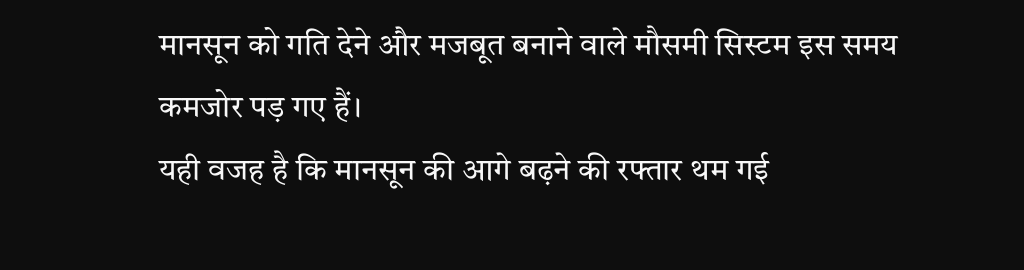मानसून को गति देने और मजबूत बनाने वाले मौसमी सिस्टम इस समय कमजोर पड़ गए हैं।
यही वजह है कि मानसून की आगे बढ़ने की रफ्तार थम गई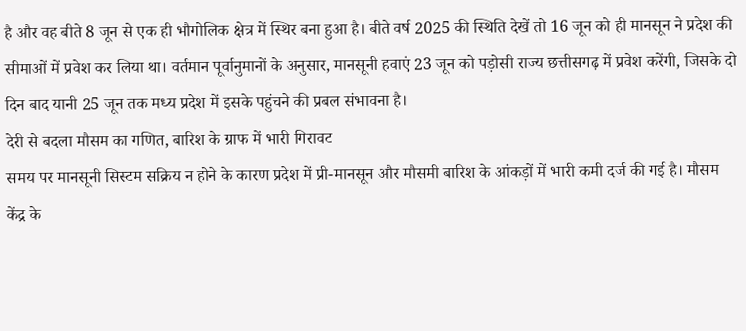है और वह बीते 8 जून से एक ही भौगोलिक क्षेत्र में स्थिर बना हुआ है। बीते वर्ष 2025 की स्थिति देखें तो 16 जून को ही मानसून ने प्रदेश की सीमाओं में प्रवेश कर लिया था। वर्तमान पूर्वानुमानों के अनुसार, मानसूनी हवाएं 23 जून को पड़ोसी राज्य छत्तीसगढ़ में प्रवेश करेंगी, जिसके दो दिन बाद यानी 25 जून तक मध्य प्रदेश में इसके पहुंचने की प्रबल संभावना है।
देरी से बदला मौसम का गणित, बारिश के ग्राफ में भारी गिरावट
समय पर मानसूनी सिस्टम सक्रिय न होने के कारण प्रदेश में प्री-मानसून और मौसमी बारिश के आंकड़ों में भारी कमी दर्ज की गई है। मौसम केंद्र के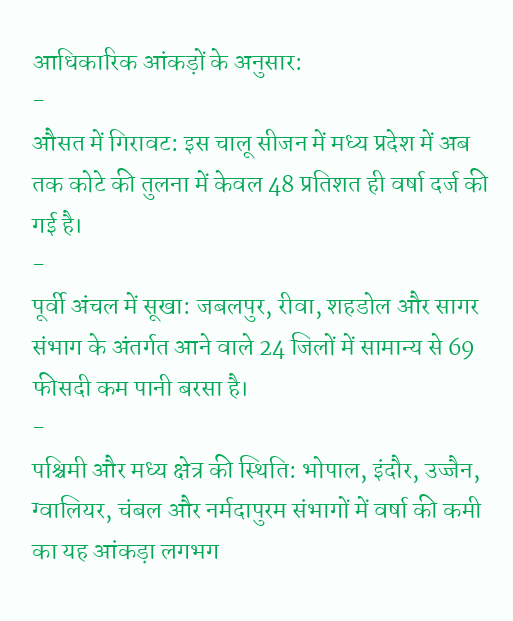आधिकारिक आंकड़ों के अनुसार:
-
औसत में गिरावट: इस चालू सीजन में मध्य प्रदेश में अब तक कोटे की तुलना में केवल 48 प्रतिशत ही वर्षा दर्ज की गई है।
-
पूर्वी अंचल में सूखा: जबलपुर, रीवा, शहडोल और सागर संभाग के अंतर्गत आने वाले 24 जिलों में सामान्य से 69 फीसदी कम पानी बरसा है।
-
पश्चिमी और मध्य क्षेत्र की स्थिति: भोपाल, इंदौर, उज्जैन, ग्वालियर, चंबल और नर्मदापुरम संभागों में वर्षा की कमी का यह आंकड़ा लगभग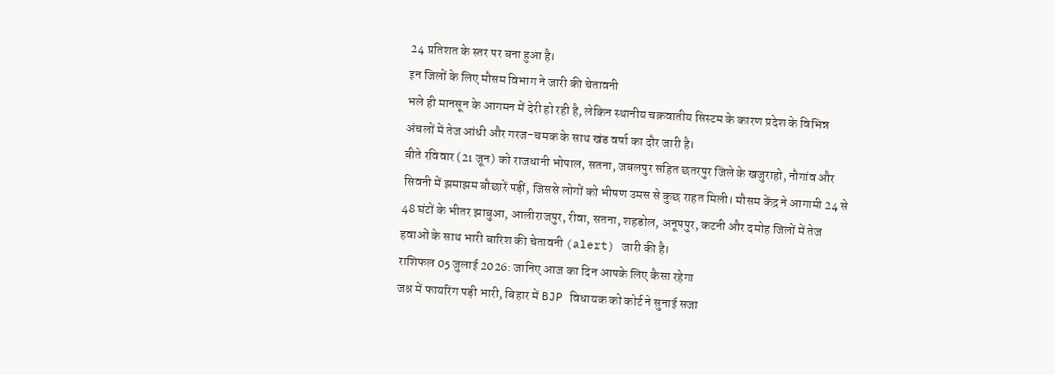24 प्रतिशत के स्तर पर बना हुआ है।
इन जिलों के लिए मौसम विभाग ने जारी की चेतावनी
भले ही मानसून के आगमन में देरी हो रही है, लेकिन स्थानीय चक्रवातीय सिस्टम के कारण प्रदेश के विभिन्न अंचलों में तेज आंधी और गरज-चमक के साथ खंड वर्षा का दौर जारी है।
बीते रविवार (21 जून) को राजधानी भोपाल, सतना, जबलपुर सहित छतरपुर जिले के खजुराहो, नौगांव और सिवनी में झमाझम बौछारें पड़ीं, जिससे लोगों को भीषण उमस से कुछ राहत मिली। मौसम केंद्र ने आगामी 24 से 48 घंटों के भीतर झाबुआ, आलीराजपुर, रीवा, सतना, शहडोल, अनूपपुर, कटनी और दमोह जिलों में तेज हवाओं के साथ भारी बारिश की चेतावनी (alert) जारी की है।
राशिफल 05 जुलाई 2026: जानिए आज का दिन आपके लिए कैसा रहेगा
जश्न में फायरिंग पड़ी भारी, बिहार में BJP विधायक को कोर्ट ने सुनाई सजा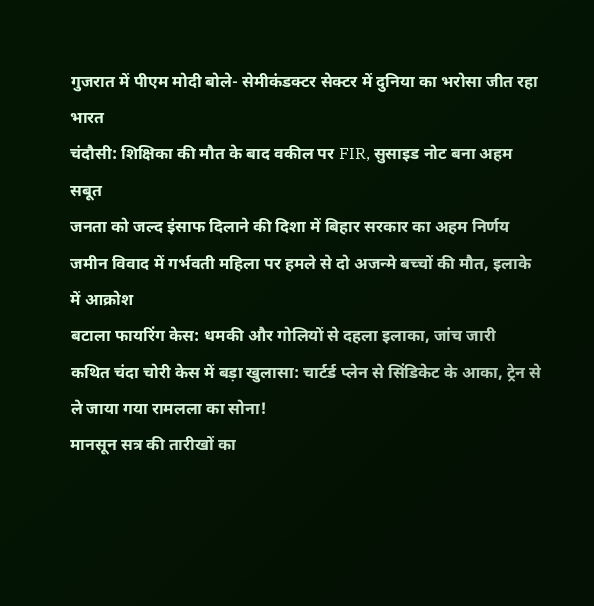गुजरात में पीएम मोदी बोले- सेमीकंडक्टर सेक्टर में दुनिया का भरोसा जीत रहा भारत
चंदौसी: शिक्षिका की मौत के बाद वकील पर FIR, सुसाइड नोट बना अहम सबूत
जनता को जल्द इंसाफ दिलाने की दिशा में बिहार सरकार का अहम निर्णय
जमीन विवाद में गर्भवती महिला पर हमले से दो अजन्मे बच्चों की मौत, इलाके में आक्रोश
बटाला फायरिंग केस: धमकी और गोलियों से दहला इलाका, जांच जारी
कथित चंदा चोरी केस में बड़ा खुलासा: चार्टर्ड प्लेन से सिंडिकेट के आका, ट्रेन से ले जाया गया रामलला का सोना!
मानसून सत्र की तारीखों का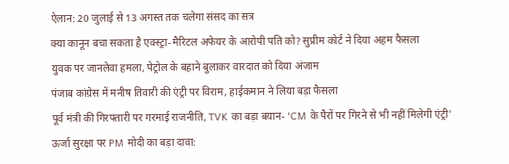ऐलान: 20 जुलाई से 13 अगस्त तक चलेगा संसद का सत्र
क्या कानून बचा सकता है एक्स्ट्रा-मैरिटल अफेयर के आरोपी पति को? सुप्रीम कोर्ट ने दिया अहम फैसला
युवक पर जानलेवा हमला, पेट्रोल के बहाने बुलाकर वारदात को दिया अंजाम
पंजाब कांग्रेस में मनीष तिवारी की एंट्री पर विराम, हाईकमान ने लिया बड़ा फैसला
पूर्व मंत्री की गिरफ्तारी पर गरमाई राजनीति, TVK का बड़ा बयान- 'CM के पैरों पर गिरने से भी नहीं मिलेगी एंट्री'
ऊर्जा सुरक्षा पर PM मोदी का बड़ा दावा: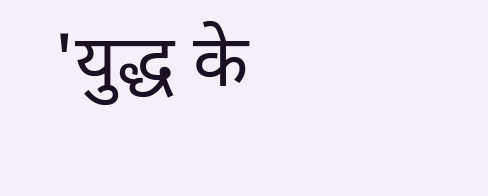'युद्ध के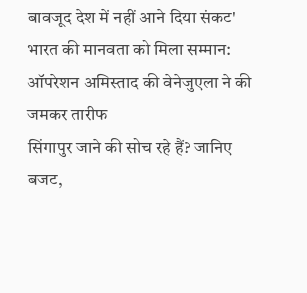बावजूद देश में नहीं आने दिया संकट'
भारत की मानवता को मिला सम्मान: ऑपरेशन अमिस्ताद की वेनेजुएला ने की जमकर तारीफ
सिंगापुर जाने की सोच रहे हैं? जानिए बजट,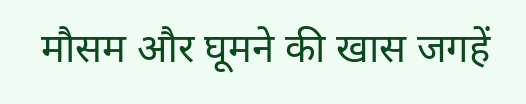मौसम और घूमने की खास जगहें